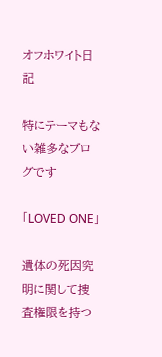オフホワイト日記

特にテーマもない雑多なブログです

「LOVED ONE」

遺体の死因究明に関して捜査権限を持つ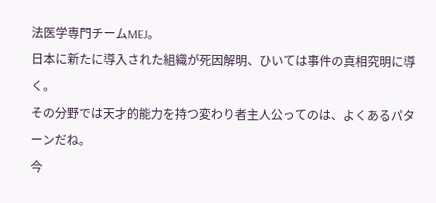法医学専門チームMEJ。
日本に新たに導入された組織が死因解明、ひいては事件の真相究明に導く。
その分野では天才的能力を持つ変わり者主人公ってのは、よくあるパターンだね。
今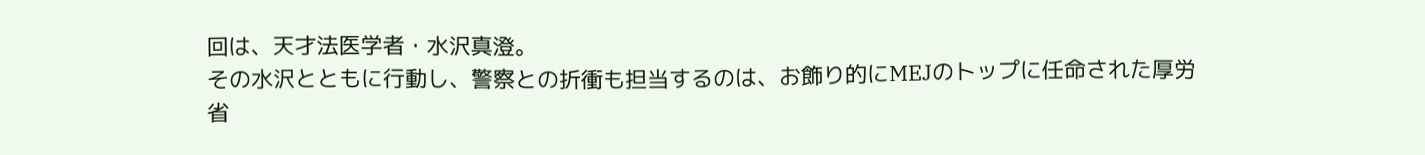回は、天才法医学者・水沢真澄。
その水沢とともに行動し、警察との折衝も担当するのは、お飾り的にMEJのトップに任命された厚労省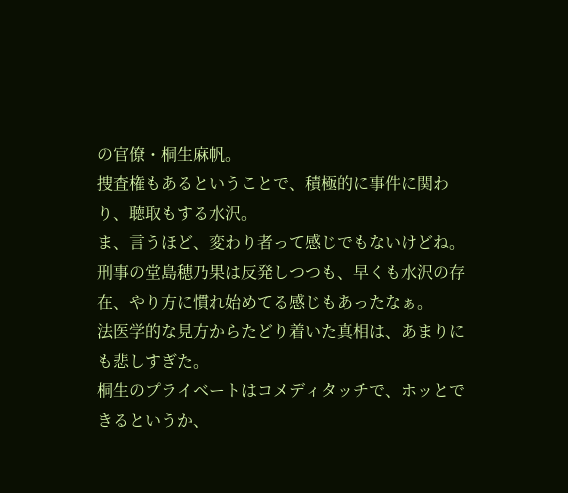の官僚・桐生麻帆。
捜査権もあるということで、積極的に事件に関わり、聴取もする水沢。
ま、言うほど、変わり者って感じでもないけどね。
刑事の堂島穂乃果は反発しつつも、早くも水沢の存在、やり方に慣れ始めてる感じもあったなぁ。
法医学的な見方からたどり着いた真相は、あまりにも悲しすぎた。
桐生のプライベートはコメディタッチで、ホッとできるというか、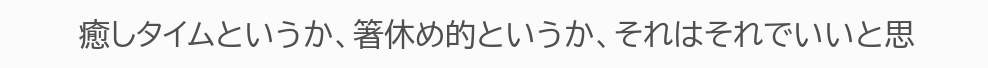癒しタイムというか、箸休め的というか、それはそれでいいと思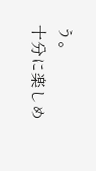う。
十分に楽しめ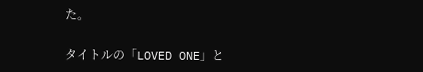た。

タイトルの「LOVED ONE」と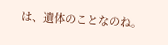は、遺体のことなのね。